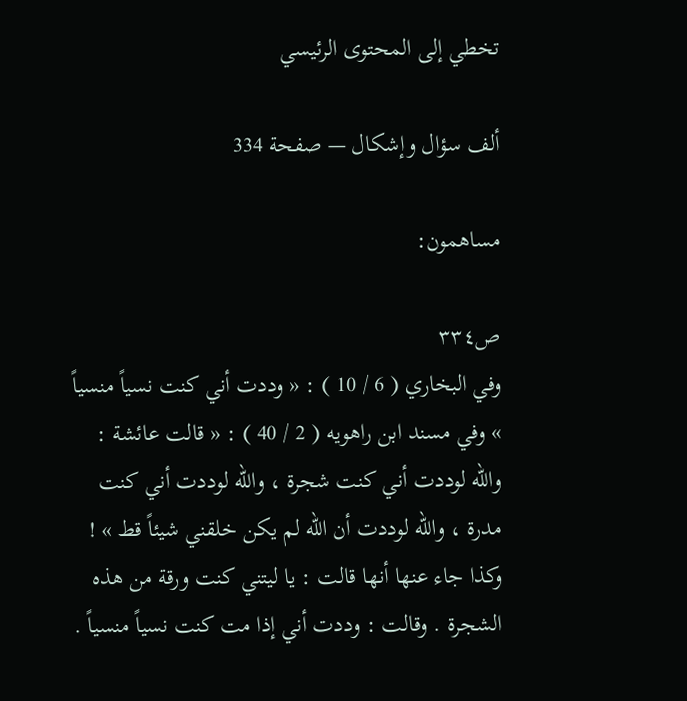تخطي إلى المحتوى الرئيسي

ألف سؤال وإشكال — صفحة 334

مساهمون:

ص٣٣٤
وفي البخاري ( 6 / 10 ) : « وددت أني كنت نسياً منسياً » وفي مسند ابن راهويه ( 2 / 40 ) : « قالت عائشة : والله لوددت أني كنت شجرة ، والله لوددت أني كنت مدرة ، والله لوددت أن الله لم يكن خلقني شيئاً قط » ! وكذا جاء عنها أنها قالت : يا ليتني كنت ورقة من هذه الشجرة . وقالت : وددت أني إذا مت كنت نسياً منسياً .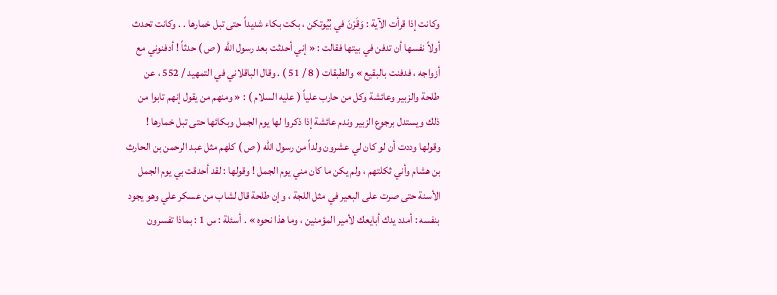وكانت إذا قرأت الآية : وَقَرْنَ في بُيُوتكن ، بكت بكاء شديداً حتى تبل خمارها . . وكانت تحدث أولاً نفسها أن تدفن في بيتها فقالت : « إني أحدثت بعد رسول الله ( ص ) حدثاً ! أدفنوني مع أزواجه ، فدفنت بالبقيع » والطبقات ( 8 / 51 ) . وقال الباقلاني في التمهيد / 552 ، عن طلحة والزبير وعائشة وكل من حارب علياً ( عليه السلام ) : « ومنهم من يقول إنهم تابوا من ذلك ويستدل برجوع الزبير وندم عائشة إذا ذكروا لها يوم الجمل وبكائها حتى تبل خمارها ! وقولها وددت أن لو كان لي عشرون ولداً من رسول الله ( ص ) كلهم مثل عبد الرحمن بن الحارث بن هشام وأني ثكلتهم ، ولم يكن ما كان مني يوم الجمل ! وقولها : لقد أحدقت بي يوم الجمل الأسنة حتى صرت على البعير في مثل اللجة ، وإن طلحة قال لشاب من عسكر علي وهو يجود بنفسه : أمدد يدك أبايعك لأمير المؤمنين ، وما هذا نحوه » . أسئلة : س 1 : بماذا تفسرون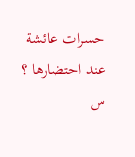حسرات عائشة عند احتضارها ؟ س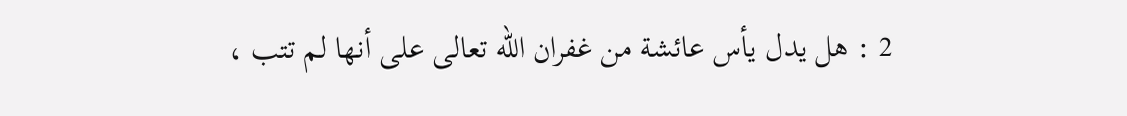2 : هل يدل يأس عائشة من غفران الله تعالى على أنها لم تتب ،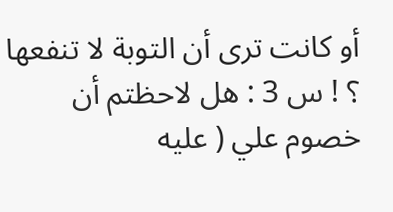أو كانت ترى أن التوبة لا تنفعها ؟ ! س 3 : هل لاحظتم أن خصوم علي ( عليه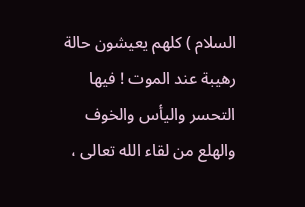السلام ) كلهم يعيشون حالة رهيبة عند الموت ! فيها التحسر واليأس والخوف والهلع من لقاء الله تعالى ،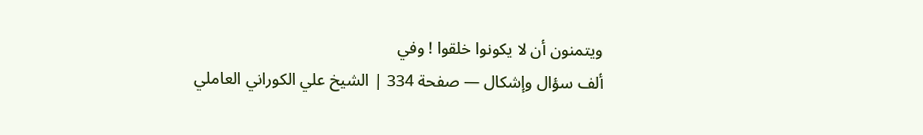ويتمنون أن لا يكونوا خلقوا ! وفي
ألف سؤال وإشكال — صفحة 334 | الشيخ علي الكوراني العاملي